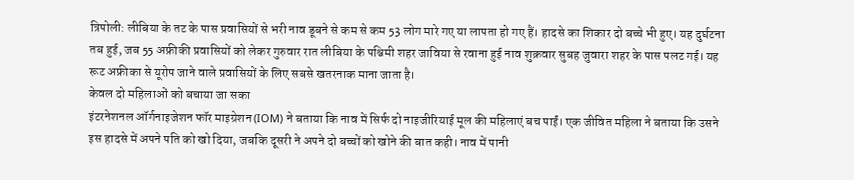त्रिपोली: लीबिया के तट के पास प्रवासियों से भरी नाव डूबने से कम से कम 53 लोग मारे गए या लापता हो गए हैं। हादसे का शिकार दो बच्चे भी हुए। यह दुर्घटना तब हुई, जब 55 अफ्रीकी प्रवासियों को लेकर गुरुवार रात लीबिया के पश्चिमी शहर जाविया से रवाना हुई नाव शुक्रवार सुबह जुवारा शहर के पास पलट गई। यह रूट अफ्रीका से यूरोप जाने वाले प्रवासियों के लिए सबसे खतरनाक माना जाता है।
केवल दो महिलाओं को बचाया जा सका
इंटरनेशनल ऑर्गनाइजेशन फॉर माइग्रेशन (IOM) ने बताया कि नाव में सिर्फ दो नाइजीरियाई मूल की महिलाएं बच पाईं। एक जीवित महिला ने बताया कि उसने इस हादसे में अपने पति को खो दिया, जबकि दूसरी ने अपने दो बच्चों को खोने की बात कही। नाव में पानी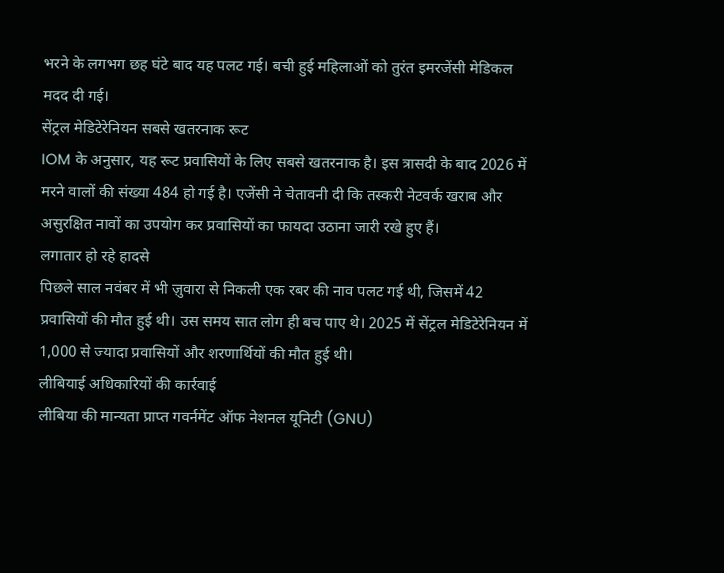भरने के लगभग छह घंटे बाद यह पलट गई। बची हुई महिलाओं को तुरंत इमरजेंसी मेडिकल मदद दी गई।
सेंट्रल मेडिटेरेनियन सबसे खतरनाक रूट
IOM के अनुसार, यह रूट प्रवासियों के लिए सबसे खतरनाक है। इस त्रासदी के बाद 2026 में मरने वालों की संख्या 484 हो गई है। एजेंसी ने चेतावनी दी कि तस्करी नेटवर्क खराब और असुरक्षित नावों का उपयोग कर प्रवासियों का फायदा उठाना जारी रखे हुए हैं।
लगातार हो रहे हादसे
पिछले साल नवंबर में भी ज़ुवारा से निकली एक रबर की नाव पलट गई थी, जिसमें 42 प्रवासियों की मौत हुई थी। उस समय सात लोग ही बच पाए थे। 2025 में सेंट्रल मेडिटेरेनियन में 1,000 से ज्यादा प्रवासियों और शरणार्थियों की मौत हुई थी।
लीबियाई अधिकारियों की कार्रवाई
लीबिया की मान्यता प्राप्त गवर्नमेंट ऑफ नेशनल यूनिटी (GNU)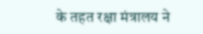के तहत रक्षा मंत्रालय ने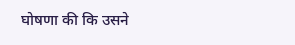घोषणा की कि उसने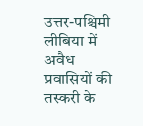उत्तर-पश्चिमी लीबिया में अवैध प्रवासियों की तस्करी के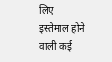लिए इस्तेमाल होने वाली कई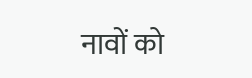नावों को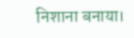निशाना बनाया।